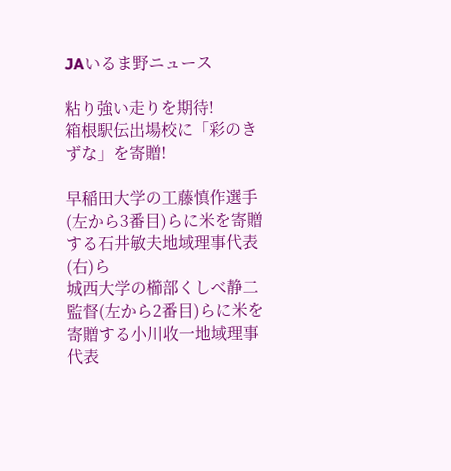JAいるま野ニュース

粘り強い走りを期待!
箱根駅伝出場校に「彩のきずな」を寄贈!

早稲田大学の工藤慎作選手(左から3番目)らに米を寄贈する石井敏夫地域理事代表(右)ら
城西大学の櫛部くしべ静二監督(左から2番目)らに米を寄贈する小川收一地域理事代表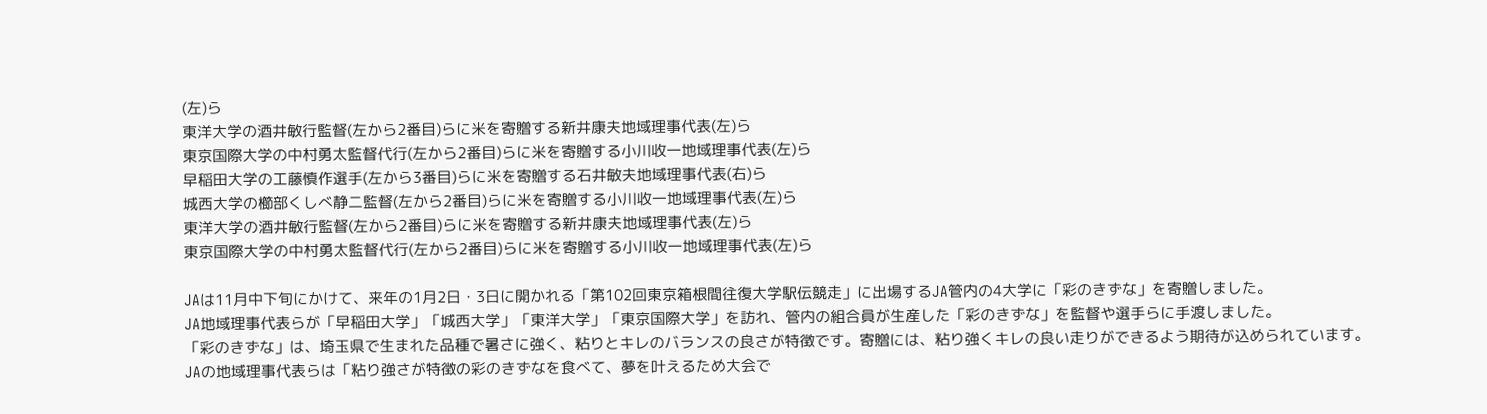(左)ら
東洋大学の酒井敏行監督(左から2番目)らに米を寄贈する新井康夫地域理事代表(左)ら
東京国際大学の中村勇太監督代行(左から2番目)らに米を寄贈する小川收一地域理事代表(左)ら
早稲田大学の工藤慎作選手(左から3番目)らに米を寄贈する石井敏夫地域理事代表(右)ら
城西大学の櫛部くしべ静二監督(左から2番目)らに米を寄贈する小川收一地域理事代表(左)ら
東洋大学の酒井敏行監督(左から2番目)らに米を寄贈する新井康夫地域理事代表(左)ら
東京国際大学の中村勇太監督代行(左から2番目)らに米を寄贈する小川收一地域理事代表(左)ら

JAは11月中下旬にかけて、来年の1月2日・3日に開かれる「第102回東京箱根間往復大学駅伝競走」に出場するJA管内の4大学に「彩のきずな」を寄贈しました。
JA地域理事代表らが「早稲田大学」「城西大学」「東洋大学」「東京国際大学」を訪れ、管内の組合員が生産した「彩のきずな」を監督や選手らに手渡しました。
「彩のきずな」は、埼玉県で生まれた品種で暑さに強く、粘りとキレのバランスの良さが特徴です。寄贈には、粘り強くキレの良い走りができるよう期待が込められています。
JAの地域理事代表らは「粘り強さが特徴の彩のきずなを食べて、夢を叶えるため大会で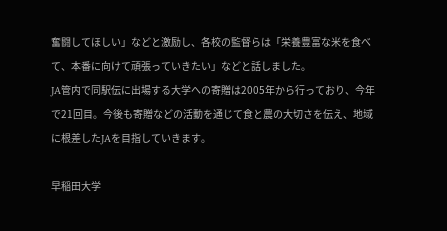奮闘してほしい」などと激励し、各校の監督らは「栄養豊富な米を食べて、本番に向けて頑張っていきたい」などと話しました。
JA管内で同駅伝に出場する大学への寄贈は2005年から行っており、今年で21回目。今後も寄贈などの活動を通じて食と農の大切さを伝え、地域に根差したJAを目指していきます。

早稲田大学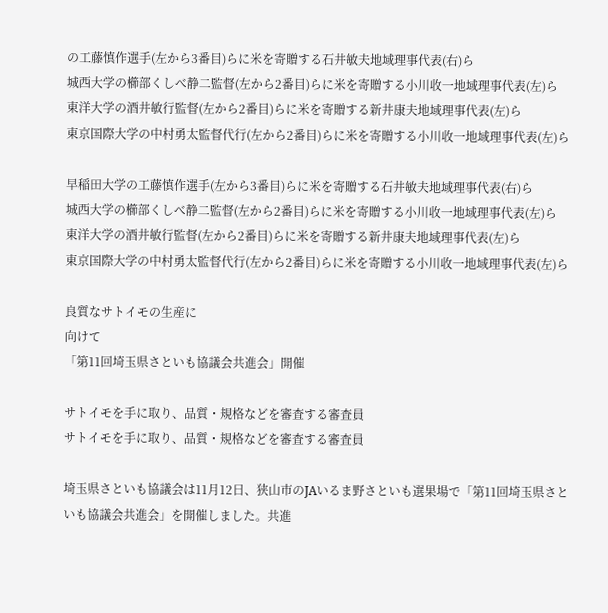の工藤慎作選手(左から3番目)らに米を寄贈する石井敏夫地域理事代表(右)ら
城西大学の櫛部くしべ静二監督(左から2番目)らに米を寄贈する小川收一地域理事代表(左)ら
東洋大学の酒井敏行監督(左から2番目)らに米を寄贈する新井康夫地域理事代表(左)ら
東京国際大学の中村勇太監督代行(左から2番目)らに米を寄贈する小川收一地域理事代表(左)ら

早稲田大学の工藤慎作選手(左から3番目)らに米を寄贈する石井敏夫地域理事代表(右)ら
城西大学の櫛部くしべ静二監督(左から2番目)らに米を寄贈する小川收一地域理事代表(左)ら
東洋大学の酒井敏行監督(左から2番目)らに米を寄贈する新井康夫地域理事代表(左)ら
東京国際大学の中村勇太監督代行(左から2番目)らに米を寄贈する小川收一地域理事代表(左)ら

良質なサトイモの生産に
向けて
「第11回埼玉県さといも協議会共進会」開催

サトイモを手に取り、品質・規格などを審査する審査員
サトイモを手に取り、品質・規格などを審査する審査員

埼玉県さといも協議会は11月12日、狭山市のJAいるま野さといも選果場で「第11回埼玉県さといも協議会共進会」を開催しました。共進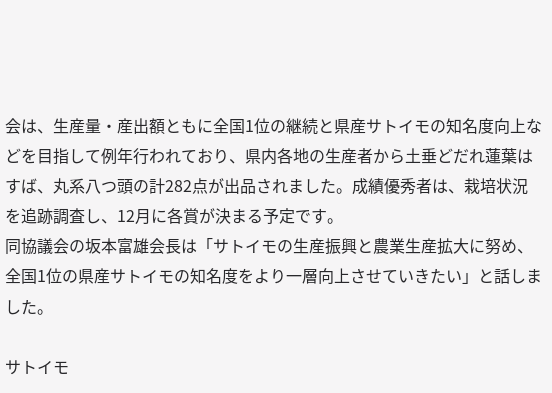会は、生産量・産出額ともに全国1位の継続と県産サトイモの知名度向上などを目指して例年行われており、県内各地の生産者から土垂どだれ蓮葉はすば、丸系八つ頭の計282点が出品されました。成績優秀者は、栽培状況を追跡調査し、12月に各賞が決まる予定です。
同協議会の坂本富雄会長は「サトイモの生産振興と農業生産拡大に努め、全国1位の県産サトイモの知名度をより一層向上させていきたい」と話しました。

サトイモ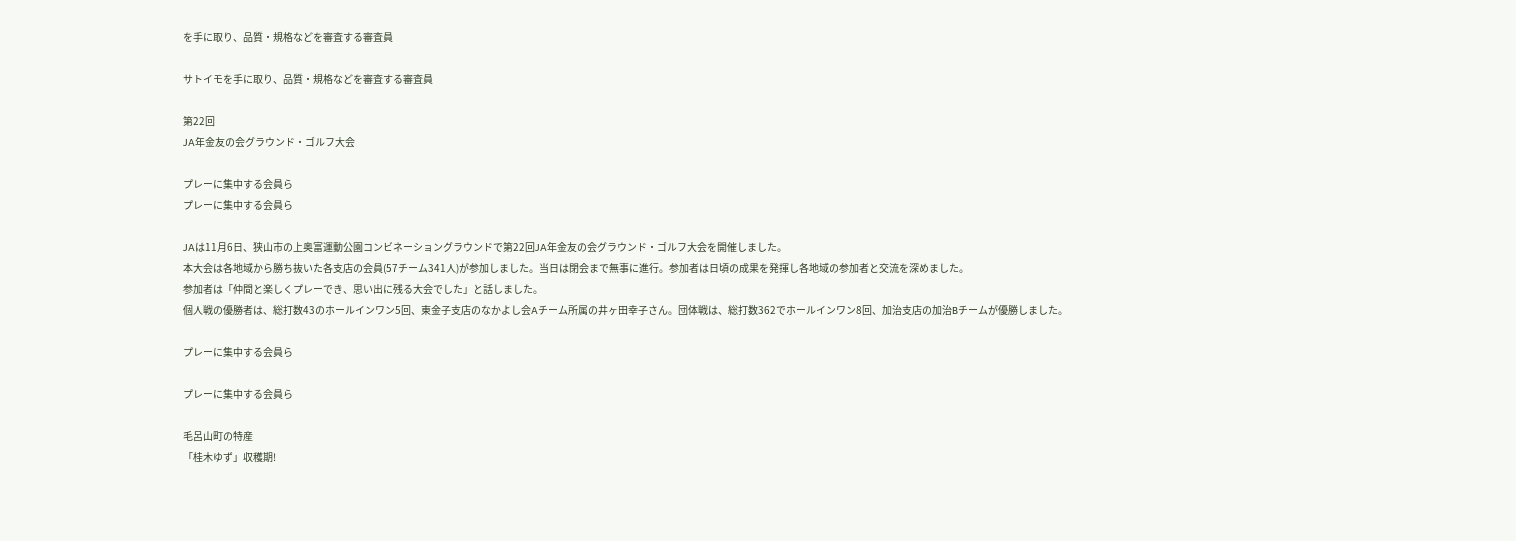を手に取り、品質・規格などを審査する審査員

サトイモを手に取り、品質・規格などを審査する審査員

第22回
JA年金友の会グラウンド・ゴルフ大会

プレーに集中する会員ら
プレーに集中する会員ら

JAは11月6日、狭山市の上奥富運動公園コンビネーショングラウンドで第22回JA年金友の会グラウンド・ゴルフ大会を開催しました。
本大会は各地域から勝ち抜いた各支店の会員(57チーム341人)が参加しました。当日は閉会まで無事に進行。参加者は日頃の成果を発揮し各地域の参加者と交流を深めました。
参加者は「仲間と楽しくプレーでき、思い出に残る大会でした」と話しました。
個人戦の優勝者は、総打数43のホールインワン5回、東金子支店のなかよし会Aチーム所属の井ヶ田幸子さん。団体戦は、総打数362でホールインワン8回、加治支店の加治Bチームが優勝しました。

プレーに集中する会員ら

プレーに集中する会員ら

毛呂山町の特産
「桂木ゆず」収穫期!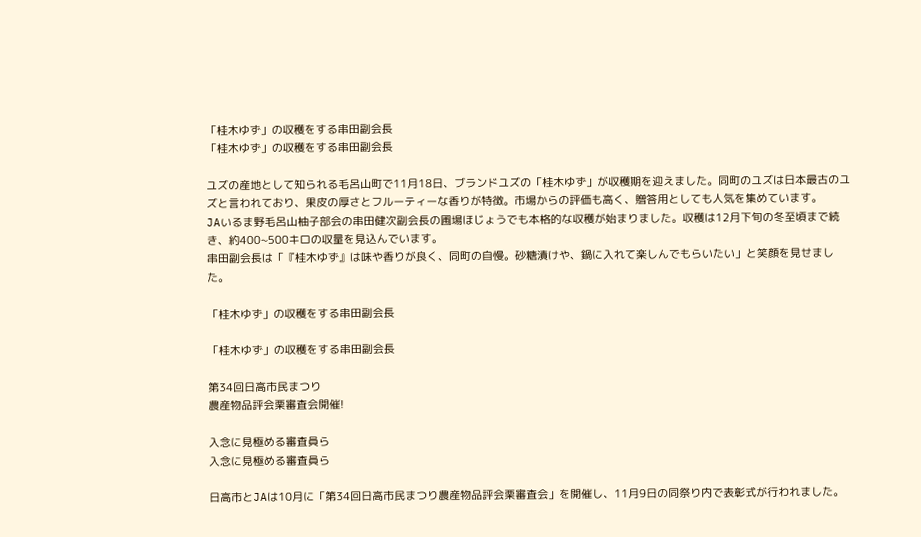「桂木ゆず」の収穫をする串田副会長
「桂木ゆず」の収穫をする串田副会長

ユズの産地として知られる毛呂山町で11月18日、ブランドユズの「桂木ゆず」が収穫期を迎えました。同町のユズは日本最古のユズと言われており、果皮の厚さとフルーティーな香りが特徴。市場からの評価も高く、贈答用としても人気を集めています。
JAいるま野毛呂山柚子部会の串田健次副会長の圃場ほじょうでも本格的な収穫が始まりました。収穫は12月下旬の冬至頃まで続き、約400~500キロの収量を見込んでいます。
串田副会長は「『桂木ゆず』は味や香りが良く、同町の自慢。砂糖漬けや、鍋に入れて楽しんでもらいたい」と笑顔を見せました。

「桂木ゆず」の収穫をする串田副会長

「桂木ゆず」の収穫をする串田副会長

第34回日高市民まつり
農産物品評会栗審査会開催!

入念に見極める審査員ら
入念に見極める審査員ら

日高市とJAは10月に「第34回日高市民まつり農産物品評会栗審査会」を開催し、11月9日の同祭り内で表彰式が行われました。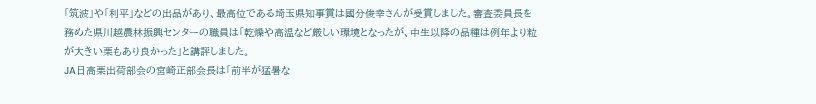「筑波」や「利平」などの出品があり、最高位である埼玉県知事賞は國分俊幸さんが受賞しました。審査委員長を務めた県川越農林振興センターの職員は「乾燥や高温など厳しい環境となったが、中生以降の品種は例年より粒が大きい栗もあり良かった」と講評しました。
JA日高栗出荷部会の宮崎正部会長は「前半が猛暑な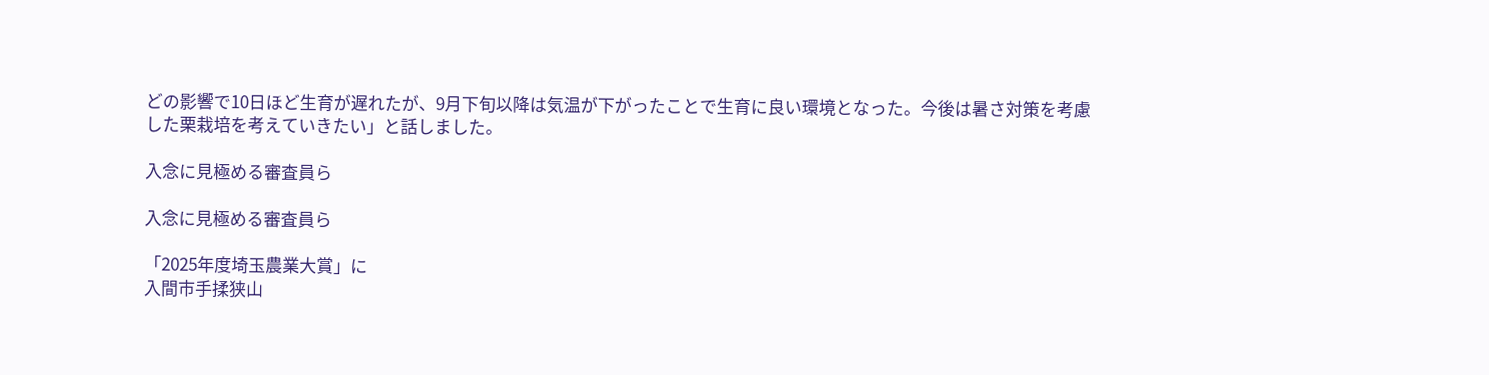どの影響で10日ほど生育が遅れたが、9月下旬以降は気温が下がったことで生育に良い環境となった。今後は暑さ対策を考慮した栗栽培を考えていきたい」と話しました。

入念に見極める審査員ら

入念に見極める審査員ら

「2025年度埼玉農業大賞」に
入間市手揉狭山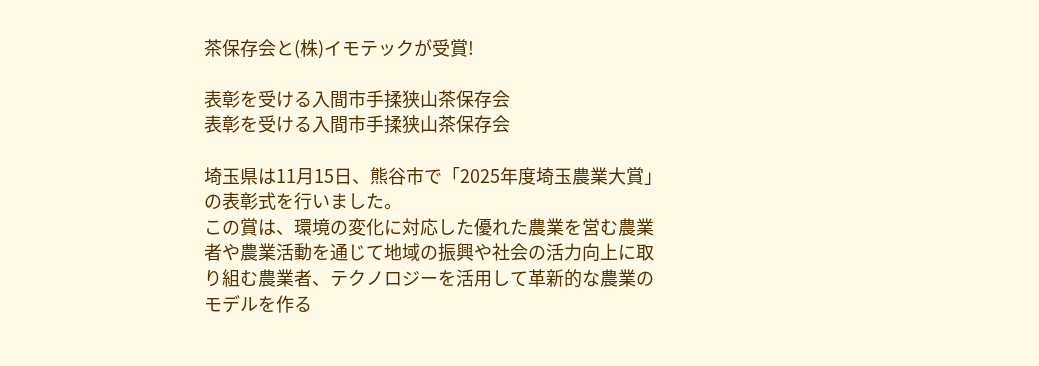茶保存会と(株)イモテックが受賞!

表彰を受ける入間市手揉狭山茶保存会
表彰を受ける入間市手揉狭山茶保存会

埼玉県は11月15日、熊谷市で「2025年度埼玉農業大賞」の表彰式を行いました。
この賞は、環境の変化に対応した優れた農業を営む農業者や農業活動を通じて地域の振興や社会の活力向上に取り組む農業者、テクノロジーを活用して革新的な農業のモデルを作る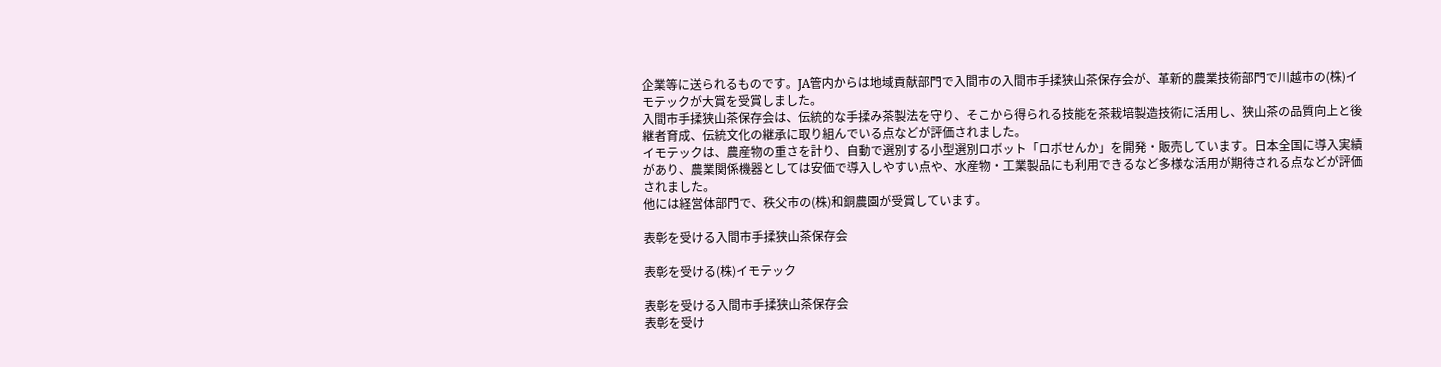企業等に送られるものです。JA管内からは地域貢献部門で入間市の入間市手揉狭山茶保存会が、革新的農業技術部門で川越市の(株)イモテックが大賞を受賞しました。
入間市手揉狭山茶保存会は、伝統的な手揉み茶製法を守り、そこから得られる技能を茶栽培製造技術に活用し、狭山茶の品質向上と後継者育成、伝統文化の継承に取り組んでいる点などが評価されました。
イモテックは、農産物の重さを計り、自動で選別する小型選別ロボット「ロボせんか」を開発・販売しています。日本全国に導入実績があり、農業関係機器としては安価で導入しやすい点や、水産物・工業製品にも利用できるなど多様な活用が期待される点などが評価されました。
他には経営体部門で、秩父市の(株)和銅農園が受賞しています。

表彰を受ける入間市手揉狭山茶保存会

表彰を受ける(株)イモテック

表彰を受ける入間市手揉狭山茶保存会
表彰を受け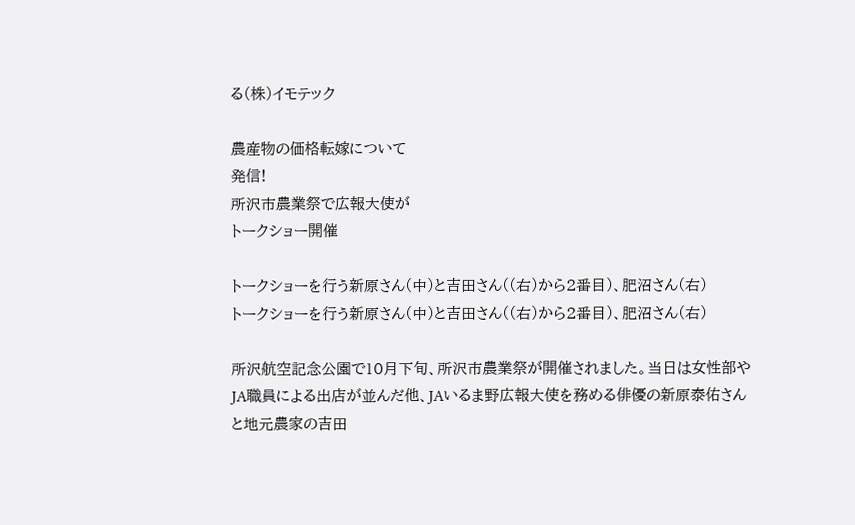る(株)イモテック

農産物の価格転嫁について
発信!
所沢市農業祭で広報大使が
トークショー開催

トークショーを行う新原さん(中)と吉田さん((右)から2番目)、肥沼さん(右)
トークショーを行う新原さん(中)と吉田さん((右)から2番目)、肥沼さん(右)

所沢航空記念公園で10月下旬、所沢市農業祭が開催されました。当日は女性部やJA職員による出店が並んだ他、JAいるま野広報大使を務める俳優の新原泰佑さんと地元農家の吉田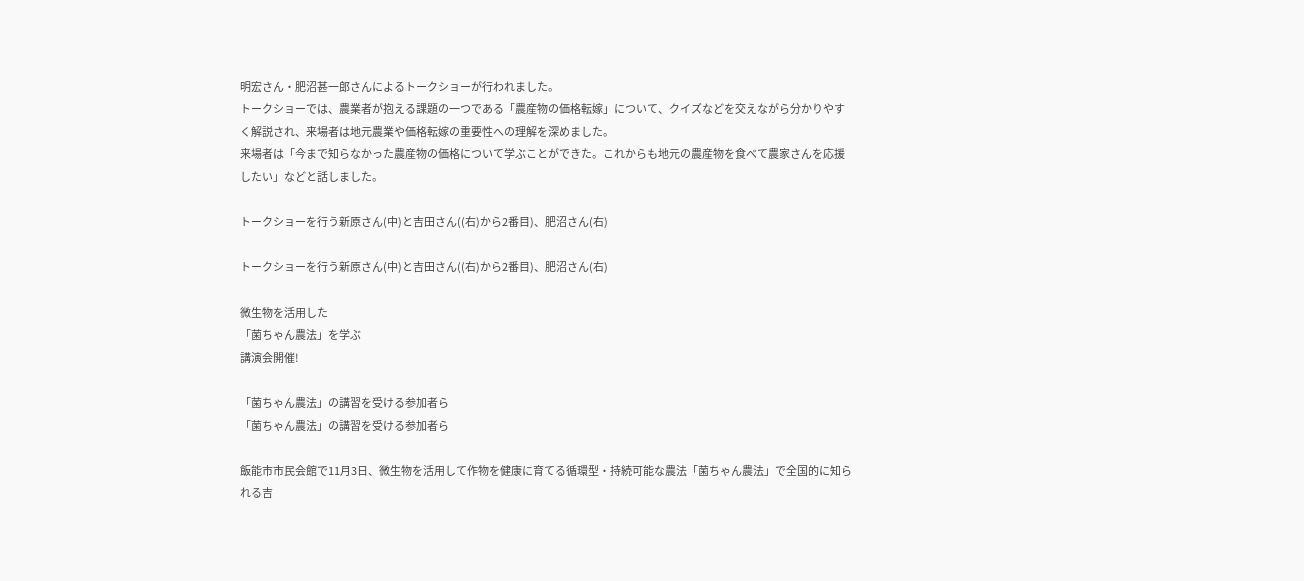明宏さん・肥沼甚一郎さんによるトークショーが行われました。
トークショーでは、農業者が抱える課題の一つである「農産物の価格転嫁」について、クイズなどを交えながら分かりやすく解説され、来場者は地元農業や価格転嫁の重要性への理解を深めました。
来場者は「今まで知らなかった農産物の価格について学ぶことができた。これからも地元の農産物を食べて農家さんを応援したい」などと話しました。

トークショーを行う新原さん(中)と吉田さん((右)から2番目)、肥沼さん(右)

トークショーを行う新原さん(中)と吉田さん((右)から2番目)、肥沼さん(右)

微生物を活用した
「菌ちゃん農法」を学ぶ
講演会開催!

「菌ちゃん農法」の講習を受ける参加者ら
「菌ちゃん農法」の講習を受ける参加者ら

飯能市市民会館で11月3日、微生物を活用して作物を健康に育てる循環型・持続可能な農法「菌ちゃん農法」で全国的に知られる吉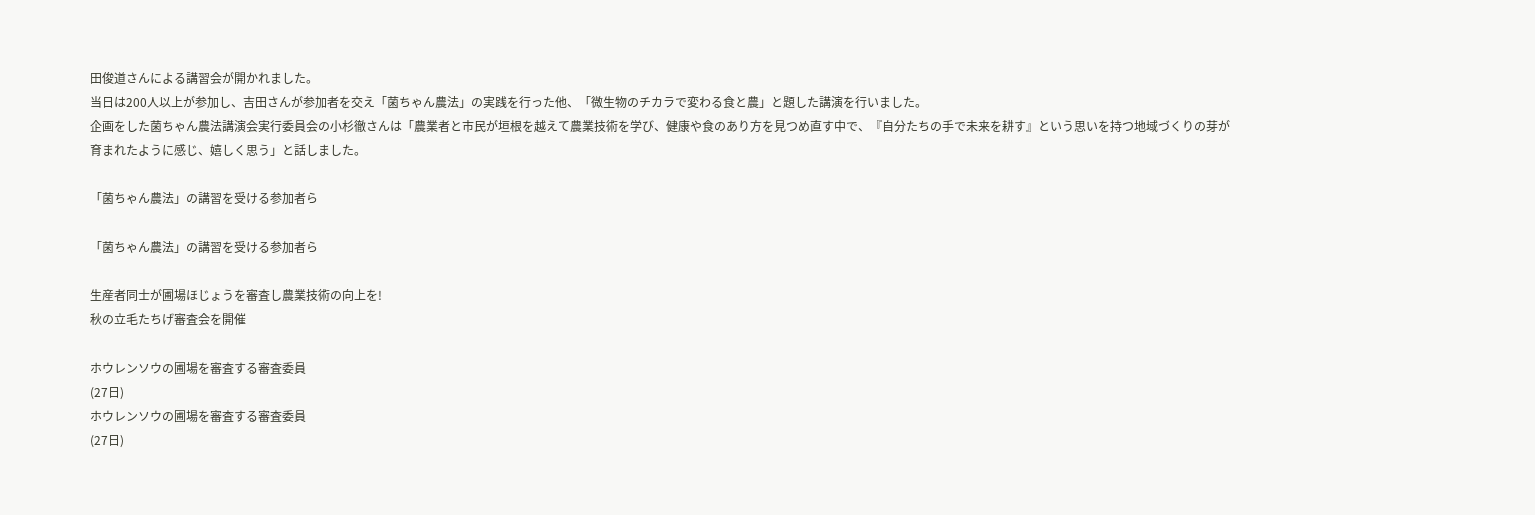田俊道さんによる講習会が開かれました。
当日は200人以上が参加し、吉田さんが参加者を交え「菌ちゃん農法」の実践を行った他、「微生物のチカラで変わる食と農」と題した講演を行いました。
企画をした菌ちゃん農法講演会実行委員会の小杉徹さんは「農業者と市民が垣根を越えて農業技術を学び、健康や食のあり方を見つめ直す中で、『自分たちの手で未来を耕す』という思いを持つ地域づくりの芽が育まれたように感じ、嬉しく思う」と話しました。

「菌ちゃん農法」の講習を受ける参加者ら

「菌ちゃん農法」の講習を受ける参加者ら

生産者同士が圃場ほじょうを審査し農業技術の向上を!
秋の立毛たちげ審査会を開催

ホウレンソウの圃場を審査する審査委員
(27日)
ホウレンソウの圃場を審査する審査委員
(27日)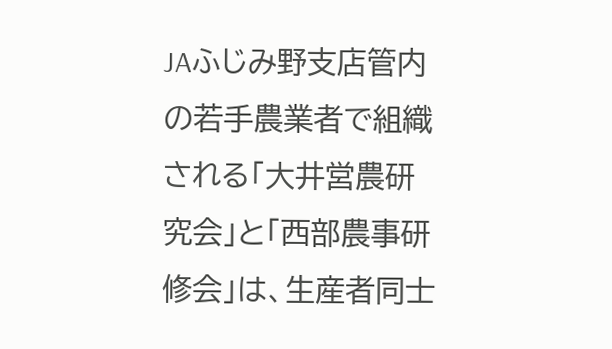JAふじみ野支店管内の若手農業者で組織される「大井営農研究会」と「西部農事研修会」は、生産者同士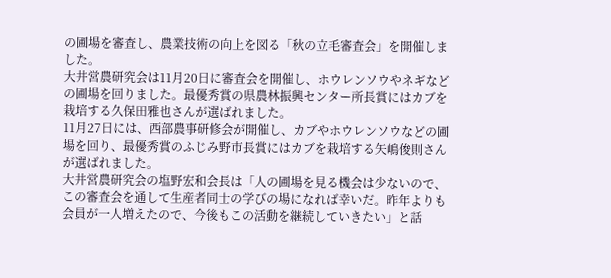の圃場を審査し、農業技術の向上を図る「秋の立毛審査会」を開催しました。
大井営農研究会は11月20日に審査会を開催し、ホウレンソウやネギなどの圃場を回りました。最優秀賞の県農林振興センター所長賞にはカブを栽培する久保田雅也さんが選ばれました。
11月27日には、西部農事研修会が開催し、カブやホウレンソウなどの圃場を回り、最優秀賞のふじみ野市長賞にはカブを栽培する矢嶋俊則さんが選ばれました。
大井営農研究会の塩野宏和会長は「人の圃場を見る機会は少ないので、この審査会を通して生産者同士の学びの場になれば幸いだ。昨年よりも会員が一人増えたので、今後もこの活動を継続していきたい」と話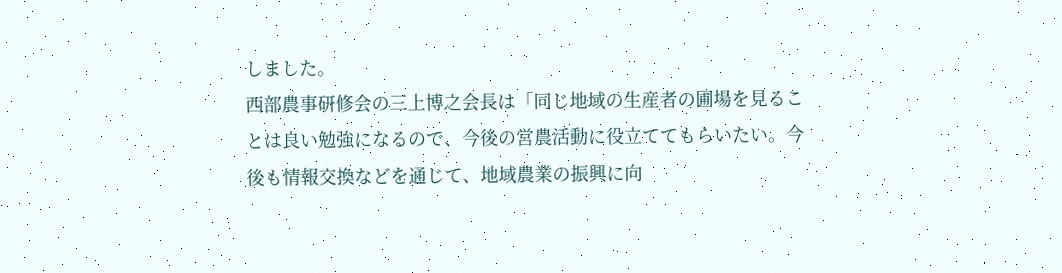しました。
西部農事研修会の三上博之会長は「同じ地域の生産者の圃場を見ることは良い勉強になるので、今後の営農活動に役立ててもらいたい。今後も情報交換などを通じて、地域農業の振興に向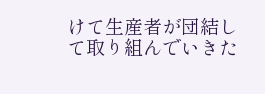けて生産者が団結して取り組んでいきた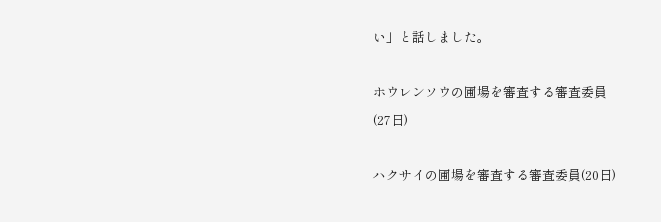い」と話しました。

ホウレンソウの圃場を審査する審査委員
(27日)

ハクサイの圃場を審査する審査委員(20日)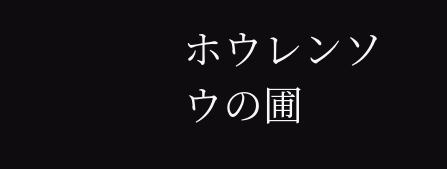ホウレンソウの圃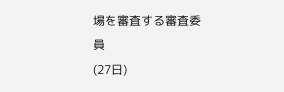場を審査する審査委員
(27日)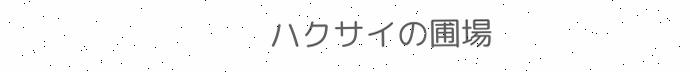ハクサイの圃場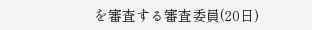を審査する審査委員(20日)